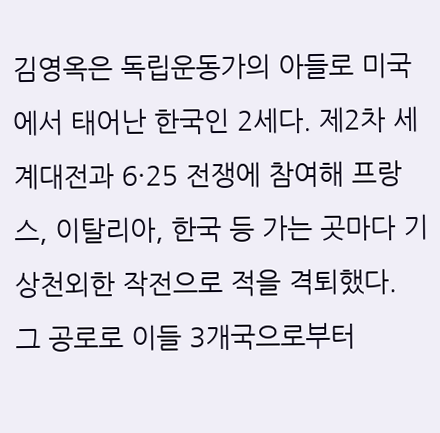김영옥은 독립운동가의 아들로 미국에서 태어난 한국인 2세다. 제2차 세계대전과 6·25 전쟁에 참여해 프랑스, 이탈리아, 한국 등 가는 곳마다 기상천외한 작전으로 적을 격퇴했다. 그 공로로 이들 3개국으로부터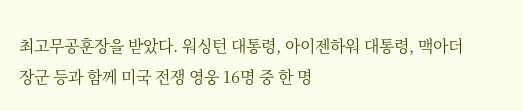최고무공훈장을 받았다. 워싱턴 대통령, 아이젠하워 대통령, 맥아더 장군 등과 함께 미국 전쟁 영웅 16명 중 한 명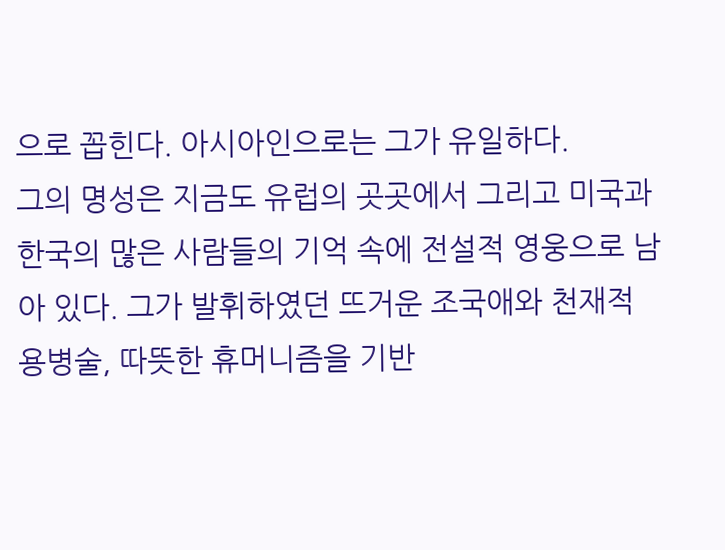으로 꼽힌다. 아시아인으로는 그가 유일하다.
그의 명성은 지금도 유럽의 곳곳에서 그리고 미국과 한국의 많은 사람들의 기억 속에 전설적 영웅으로 남아 있다. 그가 발휘하였던 뜨거운 조국애와 천재적 용병술, 따뜻한 휴머니즘을 기반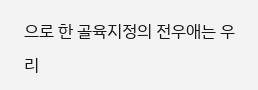으로 한 골육지정의 전우애는 우리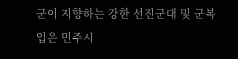군이 지향하는 강한 선진군대 및 군복 입은 민주시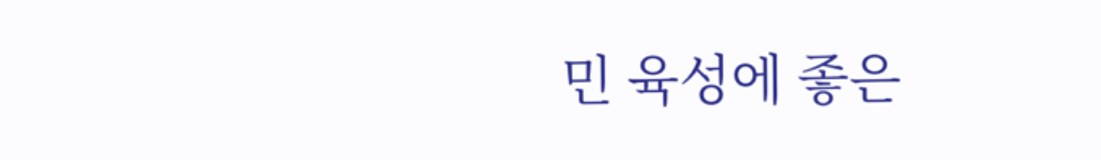민 육성에 좋은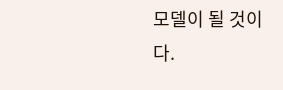모델이 될 것이다.